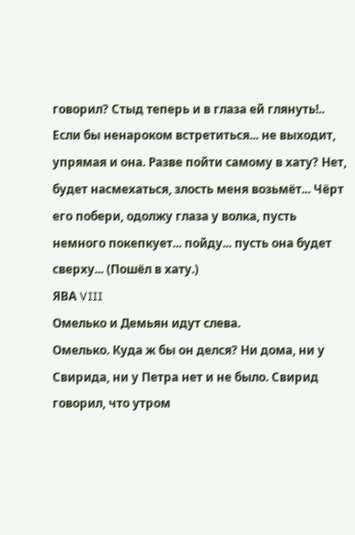говорил? Стыд теперь и в глаза ей глянуть!.. Если бы ненароком встретиться... не выходит, упрямая и она. Разве пойти самому в хату? Нет, будет насмехаться, злость меня возьмёт... Чёрт его побери, одолжу глаза у волка, пусть немного покепкует... пойду... пусть она будет сверху... (Пошёл в хату.)
ЯВА VIII
Омелько и Демьян идут слева.
Омелько. Куда ж бы он делся? Ни дома, ни у Свирида, ни у Петра нет и не было. Свирид говорил, что утром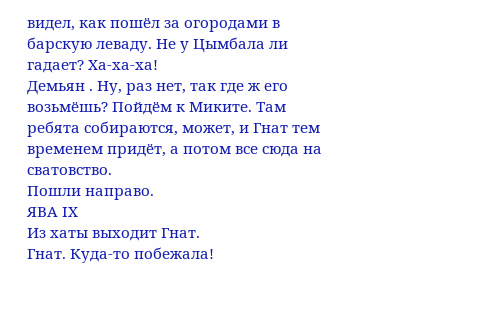видел, как пошёл за огородами в барскую леваду. Не у Цымбала ли гадает? Ха-ха-ха!
Демьян . Ну, раз нет, так где ж его возьмёшь? Пойдём к Миките. Там ребята собираются, может, и Гнат тем временем придёт, а потом все сюда на сватовство.
Пошли направо.
ЯВА ІХ
Из хаты выходит Гнат.
Гнат. Куда-то побежала!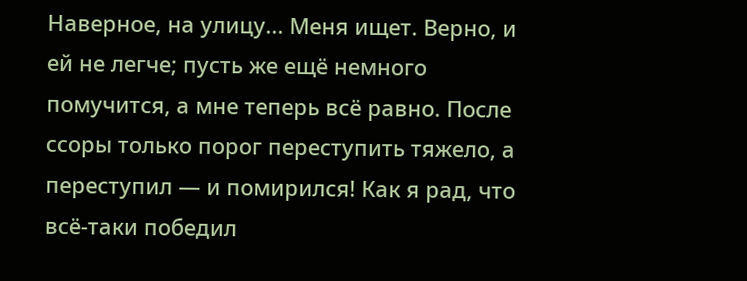Наверное, на улицу... Меня ищет. Верно, и ей не легче; пусть же ещё немного помучится, а мне теперь всё равно. После ссоры только порог переступить тяжело, а переступил — и помирился! Как я рад, что всё-таки победил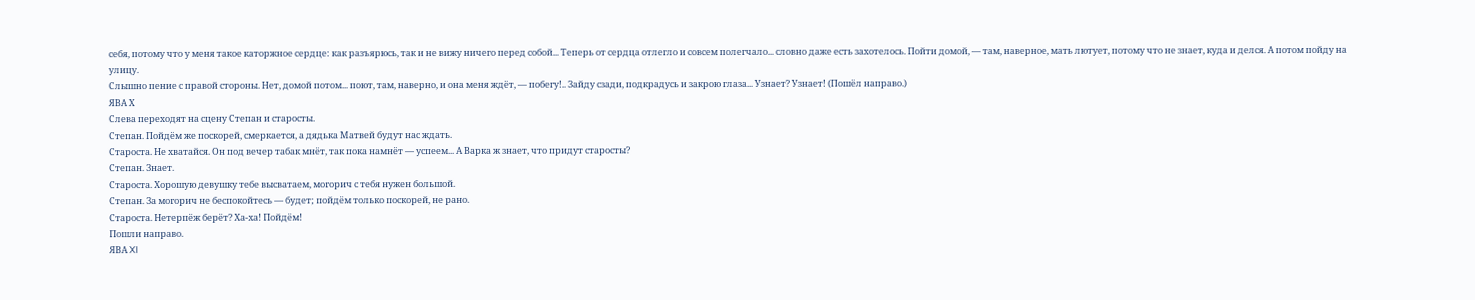себя, потому что у меня такое каторжное сердце: как разъярюсь, так и не вижу ничего перед собой... Теперь от сердца отлегло и совсем полегчало... словно даже есть захотелось. Пойти домой, — там, наверное, мать лютует, потому что не знает, куда и делся. А потом пойду на улицу.
Слышно пение с правой стороны. Нет, домой потом... поют, там, наверно, и она меня ждёт, — побегу!.. Зайду сзади, подкрадусь и закрою глаза... Узнает? Узнает! (Пошёл направо.)
ЯВА Х
Слева переходят на сцену Степан и старосты.
Степан. Пойдём же поскорей, смеркается, а дядька Матвей будут нас ждать.
Староста. Не хватайся. Он под вечер табак мнёт, так пока намнёт — успеем... А Варка ж знает, что придут старосты?
Степан. Знает.
Староста. Хорошую девушку тебе высватаем, могорич с тебя нужен большой.
Степан. За могорич не беспокойтесь — будет; пойдём только поскорей, не рано.
Староста. Нетерпёж берёт? Ха-ха! Пойдём!
Пошли направо.
ЯВА XI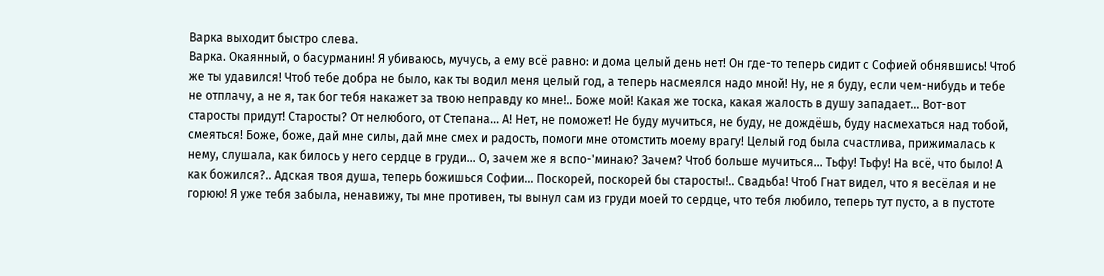Варка выходит быстро слева.
Варка. Окаянный, о басурманин! Я убиваюсь, мучусь, а ему всё равно: и дома целый день нет! Он где-то теперь сидит с Софией обнявшись! Чтоб же ты удавился! Чтоб тебе добра не было, как ты водил меня целый год, а теперь насмеялся надо мной! Ну, не я буду, если чем-нибудь и тебе не отплачу, а не я, так бог тебя накажет за твою неправду ко мне!.. Боже мой! Какая же тоска, какая жалость в душу западает... Вот-вот старосты придут! Старосты? От нелюбого, от Степана... А! Нет, не поможет! Не буду мучиться, не буду, не дождёшь, буду насмехаться над тобой, смеяться! Боже, боже, дай мне силы, дай мне смех и радость, помоги мне отомстить моему врагу! Целый год была счастлива, прижималась к нему, слушала, как билось у него сердце в груди... О, зачем же я вспо-'минаю? Зачем? Чтоб больше мучиться... Тьфу! Тьфу! На всё, что было! А как божился?.. Адская твоя душа, теперь божишься Софии... Поскорей, поскорей бы старосты!.. Свадьба! Чтоб Гнат видел, что я весёлая и не горюю! Я уже тебя забыла, ненавижу, ты мне противен, ты вынул сам из груди моей то сердце, что тебя любило, теперь тут пусто, а в пустоте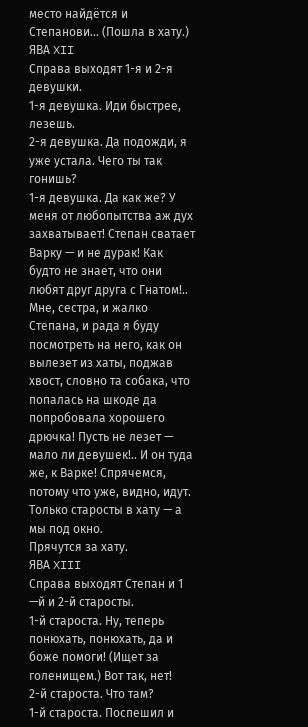место найдётся и Степанови... (Пошла в хату.)
ЯВА XII
Справа выходят 1-я и 2-я девушки.
1-я девушка. Иди быстрее, лезешь.
2-я девушка. Да подожди, я уже устала. Чего ты так гонишь?
1-я девушка. Да как же? У меня от любопытства аж дух захватывает! Степан сватает Варку — и не дурак! Как будто не знает, что они любят друг друга с Гнатом!.. Мне, сестра, и жалко Степана, и рада я буду посмотреть на него, как он вылезет из хаты, поджав хвост, словно та собака, что попалась на шкоде да попробовала хорошего дрючка! Пусть не лезет — мало ли девушек!.. И он туда же, к Варке! Спрячемся, потому что уже, видно, идут. Только старосты в хату — а мы под окно.
Прячутся за хату.
ЯВА XIII
Справа выходят Степан и 1 —й и 2-й старосты.
1-й староста. Ну, теперь понюхать, понюхать, да и боже помоги! (Ищет за голенищем.) Вот так, нет!
2-й староста. Что там?
1-й староста. Поспешил и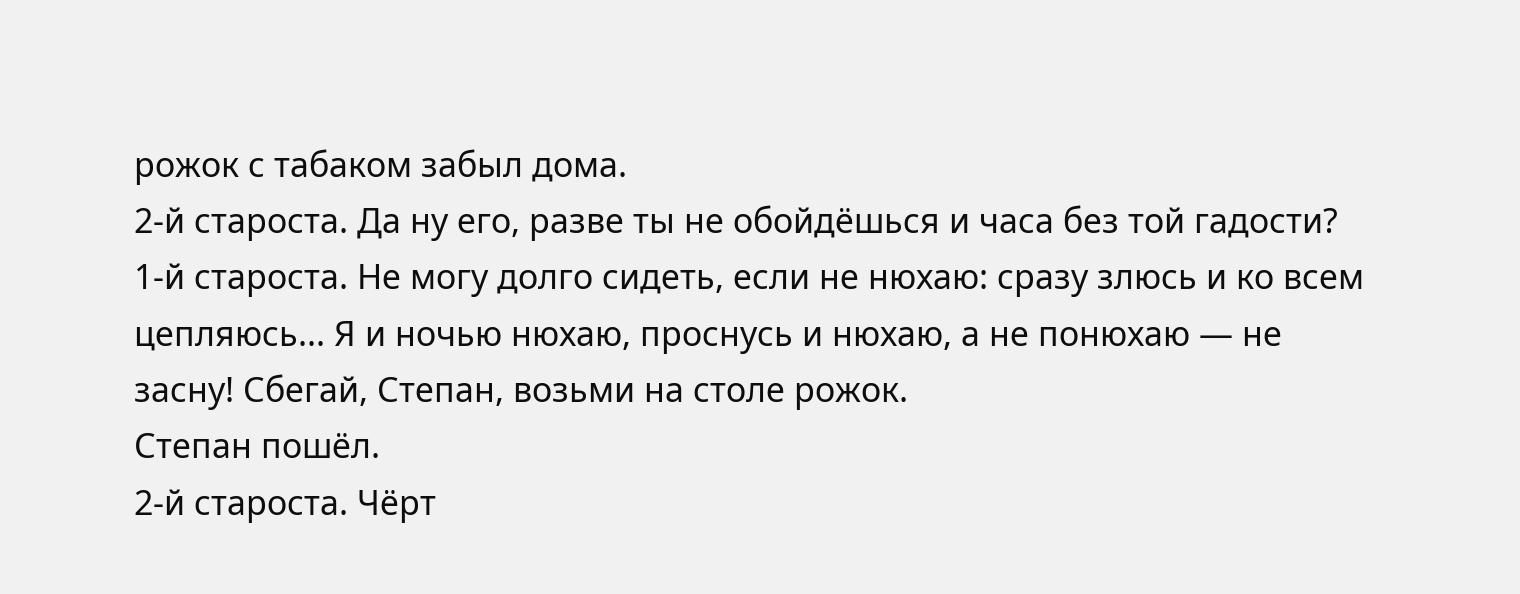рожок с табаком забыл дома.
2-й староста. Да ну его, разве ты не обойдёшься и часа без той гадости?
1-й староста. Не могу долго сидеть, если не нюхаю: сразу злюсь и ко всем цепляюсь... Я и ночью нюхаю, проснусь и нюхаю, а не понюхаю — не засну! Сбегай, Степан, возьми на столе рожок.
Степан пошёл.
2-й староста. Чёрт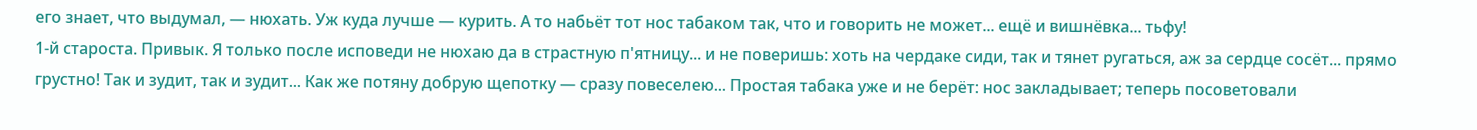его знает, что выдумал, — нюхать. Уж куда лучше — курить. А то набьёт тот нос табаком так, что и говорить не может... ещё и вишнёвка... тьфу!
1-й староста. Привык. Я только после исповеди не нюхаю да в страстную п'ятницу... и не поверишь: хоть на чердаке сиди, так и тянет ругаться, аж за сердце сосёт... прямо грустно! Так и зудит, так и зудит... Как же потяну добрую щепотку — сразу повеселею... Простая табака уже и не берёт: нос закладывает; теперь посоветовали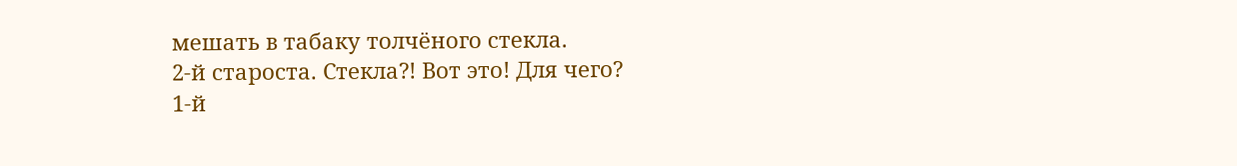мешать в табаку толчёного стекла.
2-й староста. Стекла?! Вот это! Для чего?
1-й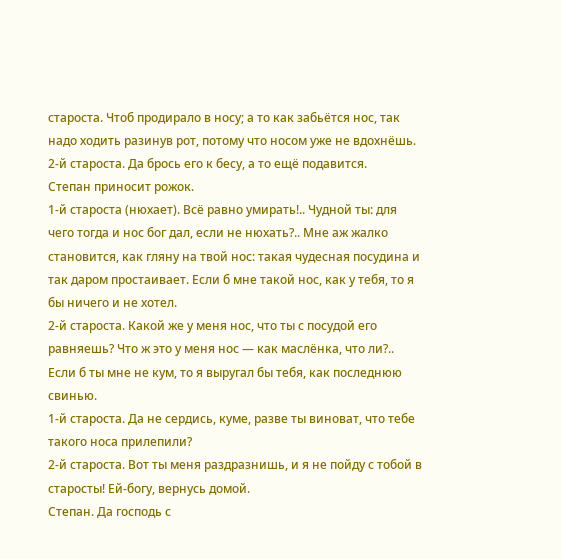староста. Чтоб продирало в носу; а то как забьётся нос, так надо ходить разинув рот, потому что носом уже не вдохнёшь.
2-й староста. Да брось его к бесу, а то ещё подавится.
Степан приносит рожок.
1-й староста (нюхает). Всё равно умирать!.. Чудной ты: для чего тогда и нос бог дал, если не нюхать?.. Мне аж жалко становится, как гляну на твой нос: такая чудесная посудина и так даром простаивает. Если б мне такой нос, как у тебя, то я бы ничего и не хотел.
2-й староста. Какой же у меня нос, что ты с посудой его равняешь? Что ж это у меня нос — как маслёнка, что ли?.. Если б ты мне не кум, то я выругал бы тебя, как последнюю свинью.
1-й староста. Да не сердись, куме, разве ты виноват, что тебе такого носа прилепили?
2-й староста. Вот ты меня раздразнишь, и я не пойду с тобой в старосты! Ей-богу, вернусь домой.
Степан. Да господь с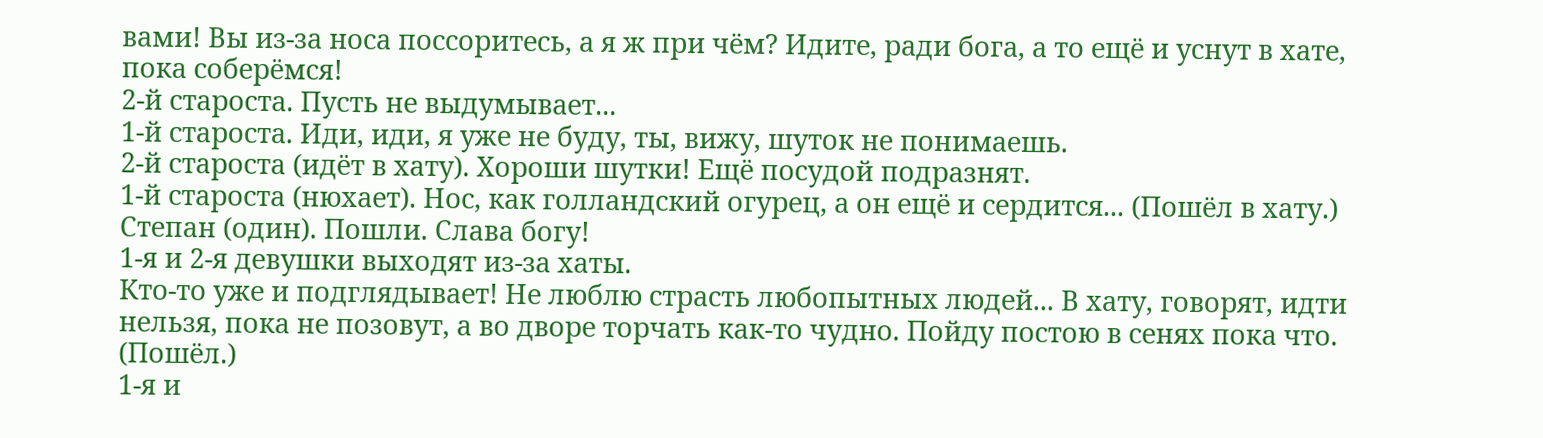вами! Вы из-за носа поссоритесь, а я ж при чём? Идите, ради бога, а то ещё и уснут в хате, пока соберёмся!
2-й староста. Пусть не выдумывает...
1-й староста. Иди, иди, я уже не буду, ты, вижу, шуток не понимаешь.
2-й староста (идёт в хату). Хороши шутки! Ещё посудой подразнят.
1-й староста (нюхает). Нос, как голландский огурец, а он ещё и сердится... (Пошёл в хату.)
Степан (один). Пошли. Слава богу!
1-я и 2-я девушки выходят из-за хаты.
Кто-то уже и подглядывает! Не люблю страсть любопытных людей... В хату, говорят, идти нельзя, пока не позовут, а во дворе торчать как-то чудно. Пойду постою в сенях пока что. (Пошёл.)
1-я и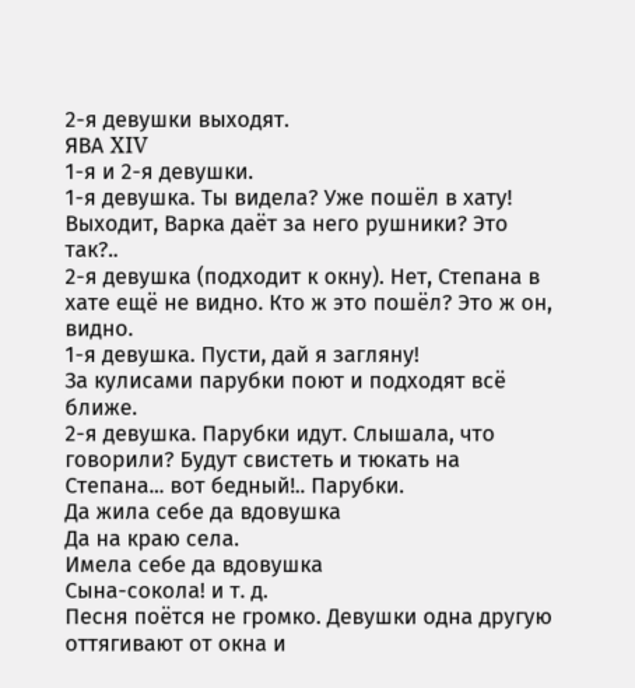2-я девушки выходят.
ЯВА XIV
1-я и 2-я девушки.
1-я девушка. Ты видела? Уже пошёл в хату! Выходит, Варка даёт за него рушники? Это так?..
2-я девушка (подходит к окну). Нет, Степана в хате ещё не видно. Кто ж это пошёл? Это ж он, видно.
1-я девушка. Пусти, дай я загляну!
За кулисами парубки поют и подходят всё ближе.
2-я девушка. Парубки идут. Слышала, что говорили? Будут свистеть и тюкать на Степана... вот бедный!.. Парубки.
Да жила себе да вдовушка
Да на краю села.
Имела себе да вдовушка
Сына-сокола! и т. д.
Песня поётся не громко. Девушки одна другую оттягивают от окна и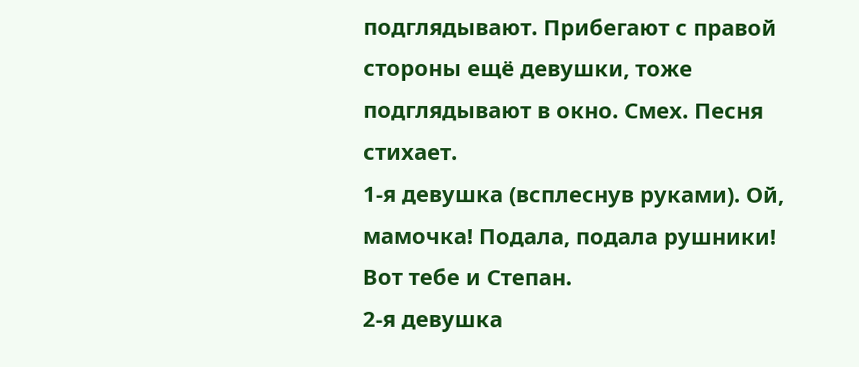подглядывают. Прибегают с правой стороны ещё девушки, тоже подглядывают в окно. Смех. Песня стихает.
1-я девушка (всплеснув руками). Ой, мамочка! Подала, подала рушники! Вот тебе и Степан.
2-я девушка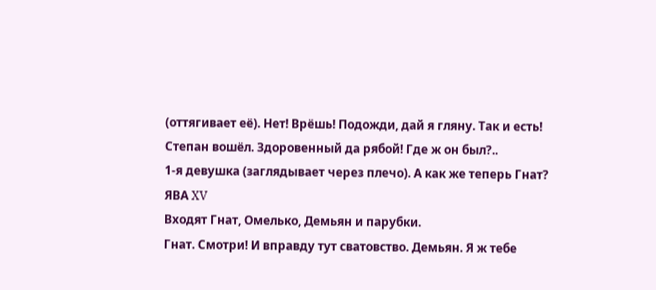(оттягивает её). Нет! Врёшь! Подожди, дай я гляну. Так и есть! Степан вошёл. Здоровенный да рябой! Где ж он был?..
1-я девушка (заглядывает через плечо). А как же теперь Гнат?
ЯВА XV
Входят Гнат, Омелько, Демьян и парубки.
Гнат. Смотри! И вправду тут сватовство. Демьян. Я ж тебе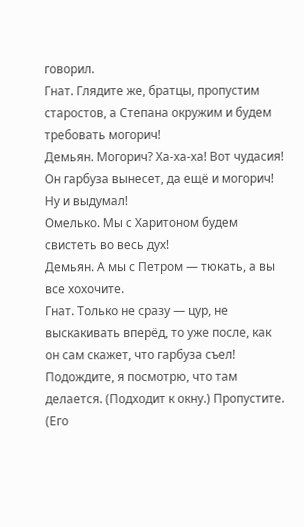говорил.
Гнат. Глядите же, братцы, пропустим старостов, а Степана окружим и будем требовать могорич!
Демьян. Могорич? Ха-ха-ха! Вот чудасия! Он гарбуза вынесет, да ещё и могорич! Ну и выдумал!
Омелько. Мы с Харитоном будем свистеть во весь дух!
Демьян. А мы с Петром — тюкать, а вы все хохочите.
Гнат. Только не сразу — цур, не выскакивать вперёд, то уже после, как он сам скажет, что гарбуза съел! Подождите, я посмотрю, что там делается. (Подходит к окну.) Пропустите. (Его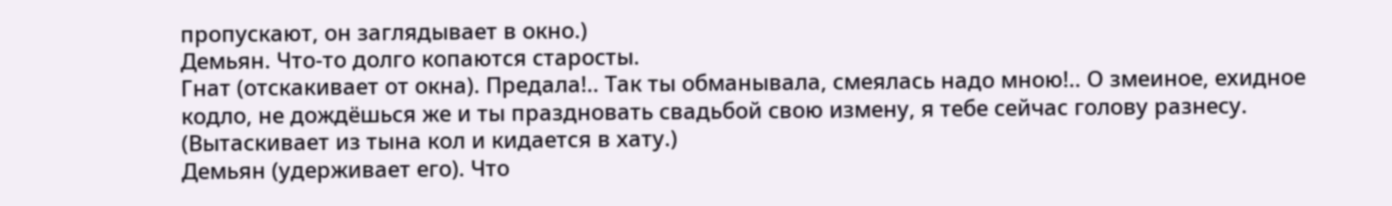пропускают, он заглядывает в окно.)
Демьян. Что-то долго копаются старосты.
Гнат (отскакивает от окна). Предала!.. Так ты обманывала, смеялась надо мною!.. О змеиное, ехидное кодло, не дождёшься же и ты праздновать свадьбой свою измену, я тебе сейчас голову разнесу. (Вытаскивает из тына кол и кидается в хату.)
Демьян (удерживает его). Что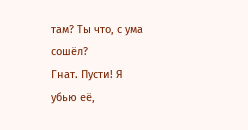там? Ты что, с ума сошёл?
Гнат. Пусти! Я убью её,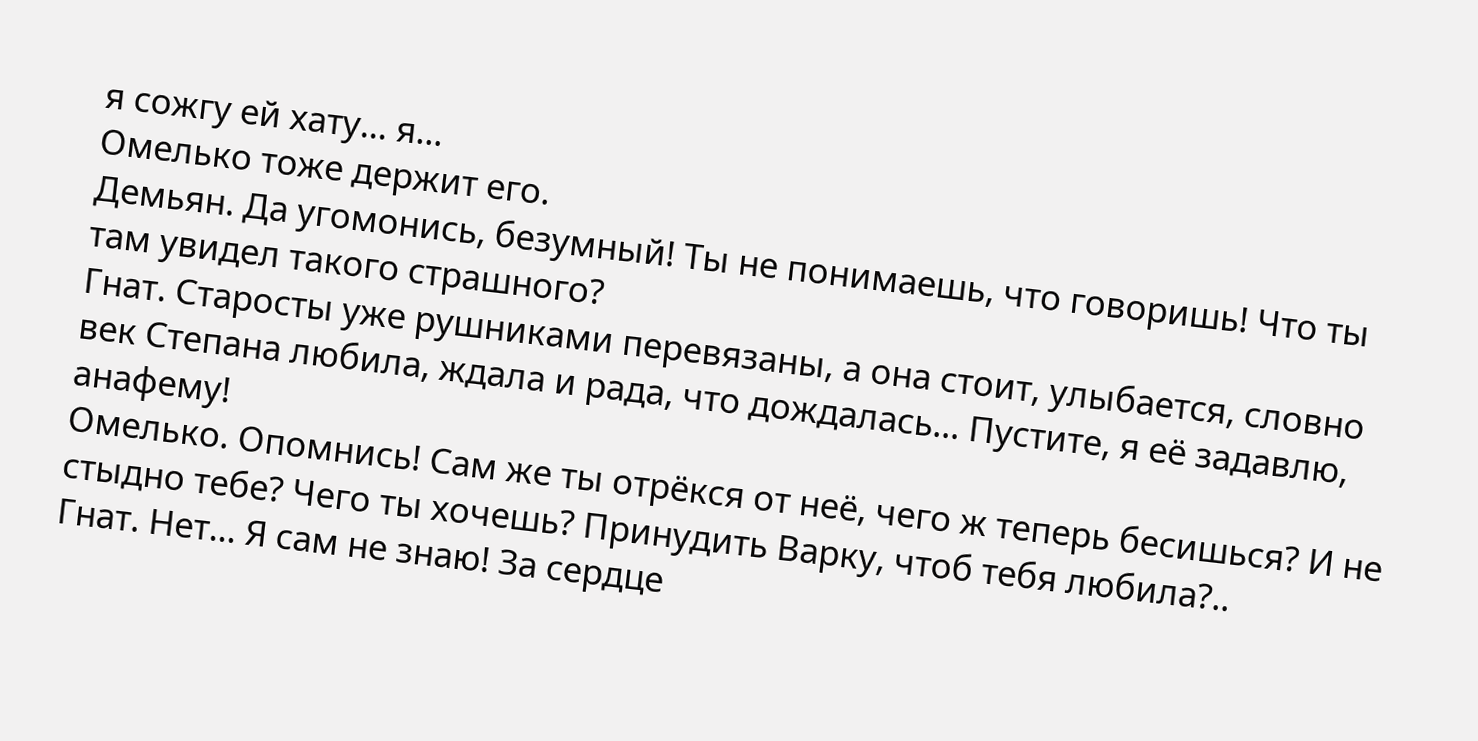я сожгу ей хату... я...
Омелько тоже держит его.
Демьян. Да угомонись, безумный! Ты не понимаешь, что говоришь! Что ты там увидел такого страшного?
Гнат. Старосты уже рушниками перевязаны, а она стоит, улыбается, словно век Степана любила, ждала и рада, что дождалась... Пустите, я её задавлю, анафему!
Омелько. Опомнись! Сам же ты отрёкся от неё, чего ж теперь бесишься? И не стыдно тебе? Чего ты хочешь? Принудить Варку, чтоб тебя любила?..
Гнат. Нет... Я сам не знаю! За сердце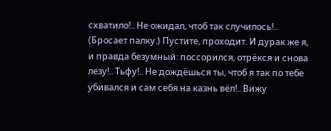схватило!.. Не ожидал, чтоб так случилось!.. (Бросает палку.) Пустите, проходит. И дурак же я, и правда безумный: поссорился, отрёкся и снова лезу!.. Тьфу!.. Не дождёшься ты, чтоб я так по тебе убивался и сам себя на казнь вёл!.. Вижу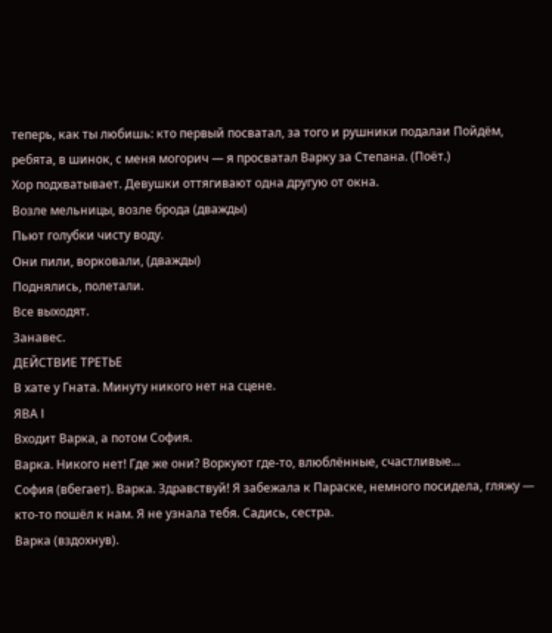теперь, как ты любишь: кто первый посватал, за того и рушники подалаи Пойдём, ребята, в шинок, с меня могорич — я просватал Варку за Степана. (Поёт.)
Хор подхватывает. Девушки оттягивают одна другую от окна.
Возле мельницы, возле брода (дважды)
Пьют голубки чисту воду.
Они пили, ворковали, (дважды)
Поднялись, полетали.
Все выходят.
Занавес.
ДЕЙСТВИЕ ТРЕТЬЕ
В хате у Гната. Минуту никого нет на сцене.
ЯВА І
Входит Варка, а потом София.
Варка. Никого нет! Где же они? Воркуют где-то, влюблённые, счастливые...
София (вбегает). Варка. Здравствуй! Я забежала к Параске, немного посидела, гляжу — кто-то пошёл к нам. Я не узнала тебя. Садись, сестра.
Варка (вздохнув).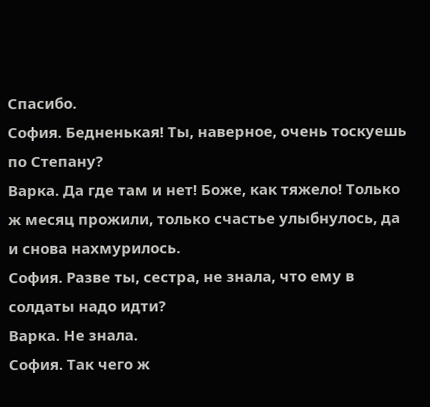Спасибо.
София. Бедненькая! Ты, наверное, очень тоскуешь по Степану?
Варка. Да где там и нет! Боже, как тяжело! Только ж месяц прожили, только счастье улыбнулось, да и снова нахмурилось.
София. Разве ты, сестра, не знала, что ему в солдаты надо идти?
Варка. Не знала.
София. Так чего ж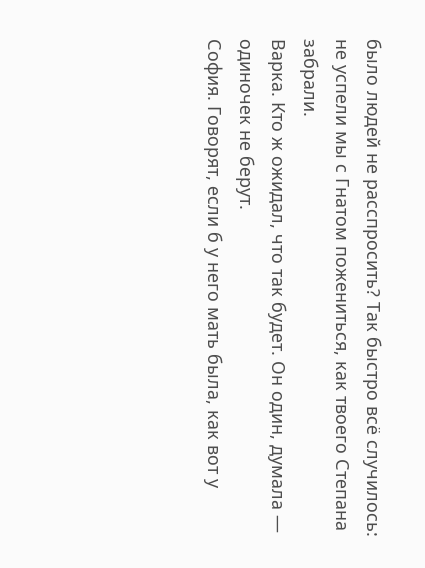было людей не расспросить? Так быстро всё случилось: не успели мы с Гнатом пожениться, как твоего Степана забрали.
Варка. Кто ж ожидал, что так будет. Он один, думала — одиночек не берут.
София. Говорят, если б у него мать была, как вот у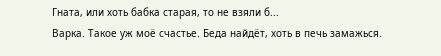Гната, или хоть бабка старая, то не взяли б...
Варка. Такое уж моё счастье. Беда найдёт, хоть в печь замажься.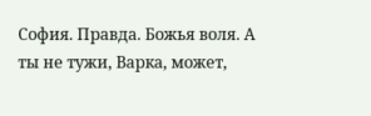София. Правда. Божья воля. А ты не тужи, Варка, может,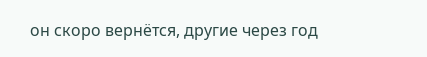он скоро вернётся, другие через год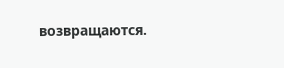возвращаются.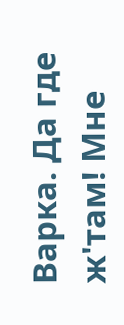Варка. Да где ж'там! Мне